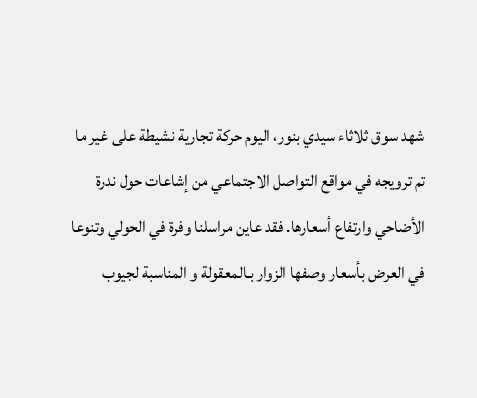شهد سوق ثلاثاء سيدي بنور، اليوم حركة تجارية نشيطة على غير ما تم ترويجه في مواقع التواصل الاجتماعي من إشاعات حول ندرة الأضاحي وارتفاع أسعارها. فقد عاين مراسلنا وفرة في الحولي وتنوعا في العرض بأسعار وصفها الزوار بـالمعقولة و المناسبة لجيوب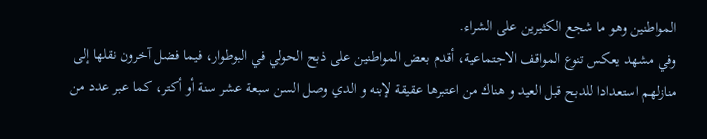المواطنين وهو ما شجع الكثيرين على الشراء.
وفي مشهد يعكس تنوع المواقف الاجتماعية، أقدم بعض المواطنين على ذبح الحولي في البوطوار، فيما فضل آخرون نقلها إلى منازلهم استعدادا للدبح قبل العيد و هناك من اعتبرها عقيقة لإبنه و الدي وصل السن سبعة عشر سنة أو أكتر، كما عبر عدد من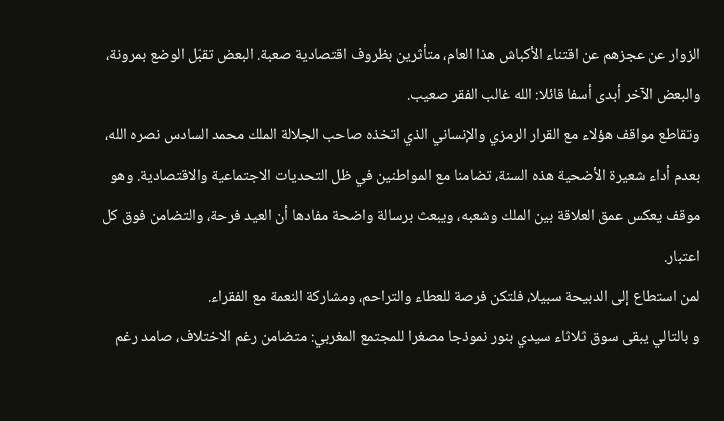الزوار عن عجزهم عن اقتناء الأكباش هذا العام، متأثرين بظروف اقتصادية صعبة. البعض تقبّل الوضع بمرونة، والبعض الآخر أبدى أسفا قائلا: الله غالب الفقر صعيب.
وتقاطع مواقف هؤلاء مع القرار الرمزي والإنساني الذي اتخذه صاحب الجلالة الملك محمد السادس نصره الله، بعدم أداء شعيرة الأضحية هذه السنة، تضامنا مع المواطنين في ظل التحديات الاجتماعية والاقتصادية. وهو موقف يعكس عمق العلاقة بين الملك وشعبه، ويبعث برسالة واضحة مفادها أن العيد فرحة، والتضامن فوق كل اعتبار.
لمن استطاع إلى الدبيحة سبيلا، فلتكن فرصة للعطاء والتراحم، ومشاركة النعمة مع الفقراء.
و بالتالي يبقى سوق ثلاثاء سيدي بنور نموذجا مصغرا للمجتمع المغربي: متضامن رغم الاختلاف، صامد رغم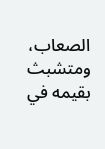الصعاب، ومتشبث بقيمه في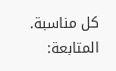كل مناسبة.
المتابعة: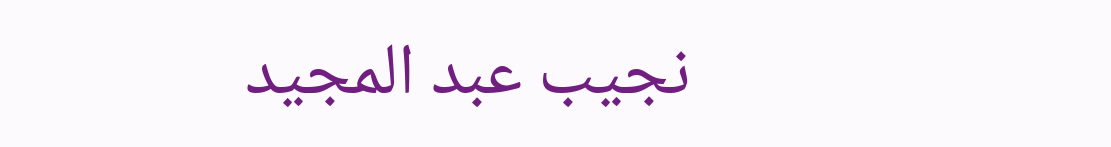نجيب عبد المجيد